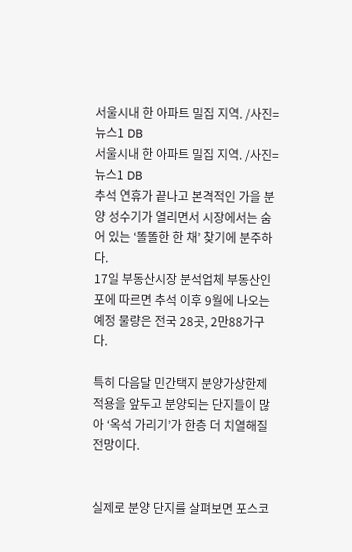서울시내 한 아파트 밀집 지역. /사진=뉴스1 DB
서울시내 한 아파트 밀집 지역. /사진=뉴스1 DB
추석 연휴가 끝나고 본격적인 가을 분양 성수기가 열리면서 시장에서는 숨어 있는 ‘똘똘한 한 채’ 찾기에 분주하다.
17일 부동산시장 분석업체 부동산인포에 따르면 추석 이후 9월에 나오는 예정 물량은 전국 28곳, 2만88가구다.

특히 다음달 민간택지 분양가상한제 적용을 앞두고 분양되는 단지들이 많아 ‘옥석 가리기’가 한층 더 치열해질 전망이다.


실제로 분양 단지를 살펴보면 포스코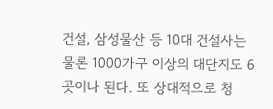건설, 삼성물산 등 10대 건설사는 물론 1000가구 이상의 대단지도 6곳이나 된다. 또 상대적으로 청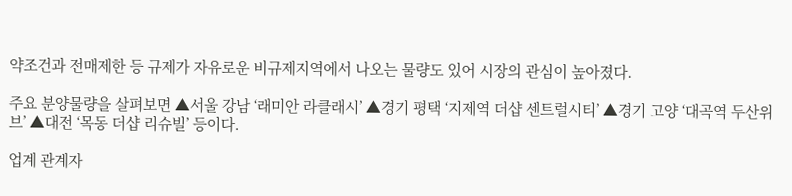약조건과 전매제한 등 규제가 자유로운 비규제지역에서 나오는 물량도 있어 시장의 관심이 높아졌다.

주요 분양물량을 살펴보면 ▲서울 강남 ‘래미안 라클래시’ ▲경기 평택 ‘지제역 더샵 센트럴시티’ ▲경기 고양 ‘대곡역 두산위브’ ▲대전 ‘목동 더샵 리슈빌’ 등이다.

업계 관계자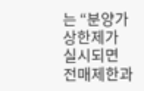는 “분양가상한제가 실시되면 전매제한과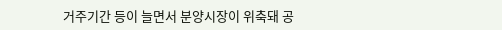거주기간 등이 늘면서 분양시장이 위축돼 공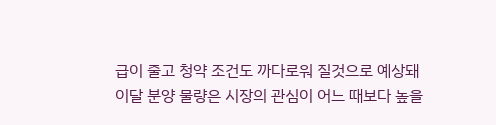급이 줄고 청약 조건도 까다로워 질것으로 예상돼 이달 분양 물량은 시장의 관심이 어느 때보다 높을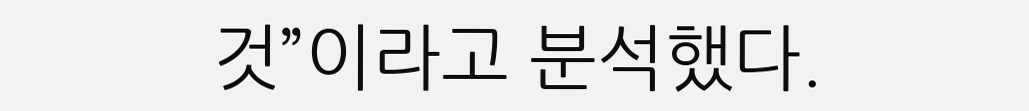것”이라고 분석했다.